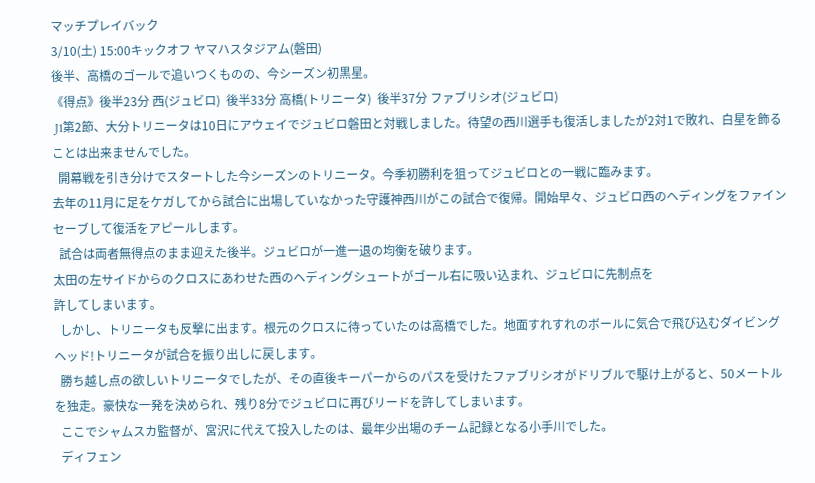マッチプレイバック
3/10(土) 15:00キックオフ ヤマハスタジアム(磐田)
後半、高橋のゴールで追いつくものの、今シーズン初黒星。
《得点》後半23分 西(ジュビロ)  後半33分 高橋(トリニータ)  後半37分 ファブリシオ(ジュビロ)
 J1第2節、大分トリニータは10日にアウェイでジュビロ磐田と対戦しました。待望の西川選手も復活しましたが2対1で敗れ、白星を飾ることは出来ませんでした。
  開幕戦を引き分けでスタートした今シーズンのトリニータ。今季初勝利を狙ってジュビロとの一戦に臨みます。
去年の11月に足をケガしてから試合に出場していなかった守護神西川がこの試合で復帰。開始早々、ジュビロ西のヘディングをファインセーブして復活をアピールします。
  試合は両者無得点のまま迎えた後半。ジュビロが一進一退の均衡を破ります。
太田の左サイドからのクロスにあわせた西のヘディングシュートがゴール右に吸い込まれ、ジュビロに先制点を
許してしまいます。
  しかし、トリニータも反撃に出ます。根元のクロスに待っていたのは高橋でした。地面すれすれのボールに気合で飛び込むダイビングヘッド!トリニータが試合を振り出しに戻します。
  勝ち越し点の欲しいトリニータでしたが、その直後キーパーからのパスを受けたファブリシオがドリブルで駆け上がると、50メートルを独走。豪快な一発を決められ、残り8分でジュビロに再びリードを許してしまいます。
  ここでシャムスカ監督が、宮沢に代えて投入したのは、最年少出場のチーム記録となる小手川でした。
  ディフェン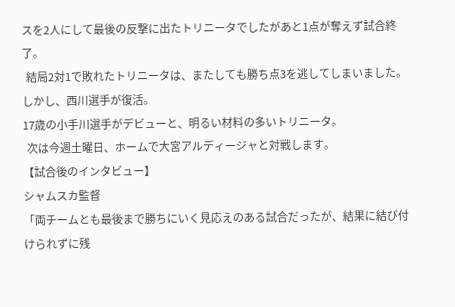スを2人にして最後の反撃に出たトリニータでしたがあと1点が奪えず試合終了。
  結局2対1で敗れたトリニータは、またしても勝ち点3を逃してしまいました。しかし、西川選手が復活。
17歳の小手川選手がデビューと、明るい材料の多いトリニータ。
  次は今週土曜日、ホームで大宮アルディージャと対戦します。
【試合後のインタビュー】
シャムスカ監督
「両チームとも最後まで勝ちにいく見応えのある試合だったが、結果に結び付けられずに残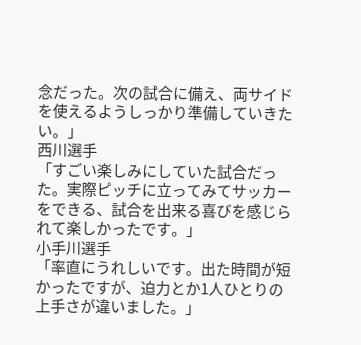念だった。次の試合に備え、両サイドを使えるようしっかり準備していきたい。」
西川選手
「すごい楽しみにしていた試合だった。実際ピッチに立ってみてサッカーをできる、試合を出来る喜びを感じられて楽しかったです。」
小手川選手
「率直にうれしいです。出た時間が短かったですが、迫力とか1人ひとりの上手さが違いました。」